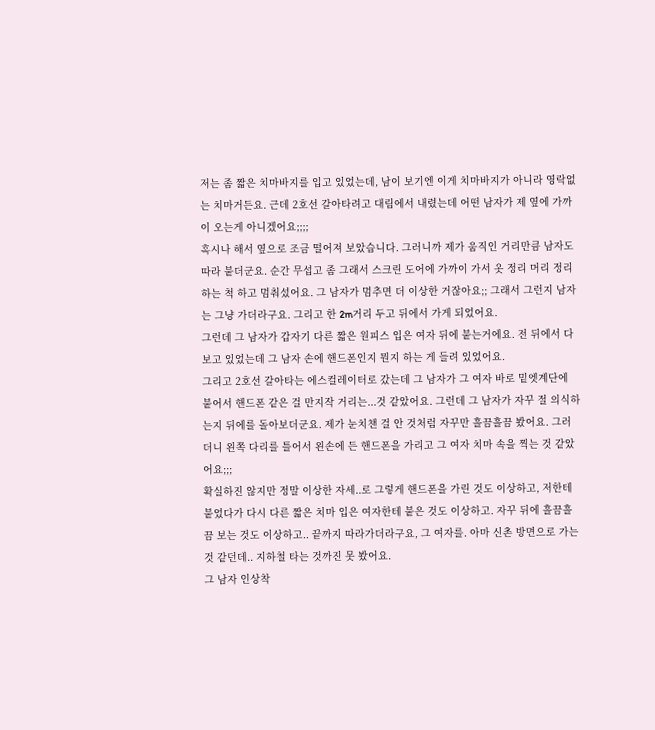저는 좀 짧은 치마바지를 입고 있었는데, 남이 보기엔 이게 치마바지가 아니라 영락없는 치마거든요. 근데 2호선 갈아타려고 대림에서 내렸는데 어떤 남자가 제 옆에 가까이 오는게 아니겠어요;;;;
혹시나 해서 옆으로 조금 떨어져 보았습니다. 그러니까 제가 움직인 거리만큼 남자도 따라 붙더군요. 순간 무섭고 좀 그래서 스크린 도어에 가까이 가서 옷 정리 머리 정리하는 척 하고 멈춰섰어요. 그 남자가 멈추면 더 이상한 거잖아요;; 그래서 그런지 남자는 그냥 가더라구요. 그리고 한 2m거리 두고 뒤에서 가게 되었어요.
그런데 그 남자가 갑자기 다른 짧은 원피스 입은 여자 뒤에 붙는거에요. 전 뒤에서 다 보고 있었는데 그 남자 손에 핸드폰인지 뭔지 하는 게 들려 있었어요.
그리고 2호선 갈아타는 에스컬레이터로 갔는데 그 남자가 그 여자 바로 밑엣계단에 붙어서 핸드폰 같은 걸 만지작 거리는...것 같았어요. 그런데 그 남자가 자꾸 절 의식하는지 뒤에를 돌아보더군요. 제가 눈치챈 걸 안 것처럼 자꾸만 흘끔흘끔 봤어요. 그러더니 왼쪽 다리를 틀어서 왼손에 든 핸드폰을 가리고 그 여자 치마 속을 찍는 것 같았어요;;;
확실하진 않지만 정말 이상한 자세..로 그렇게 핸드폰을 가린 것도 이상하고, 저한테 붙었다가 다시 다른 짧은 치마 입은 여자한테 붙은 것도 이상하고. 자꾸 뒤에 흘끔흘끔 보는 것도 이상하고.. 끝까지 따라가더라구요, 그 여자를. 아마 신촌 방면으로 가는 것 같던데.. 지하철 타는 것까진 못 봤어요.
그 남자 인상착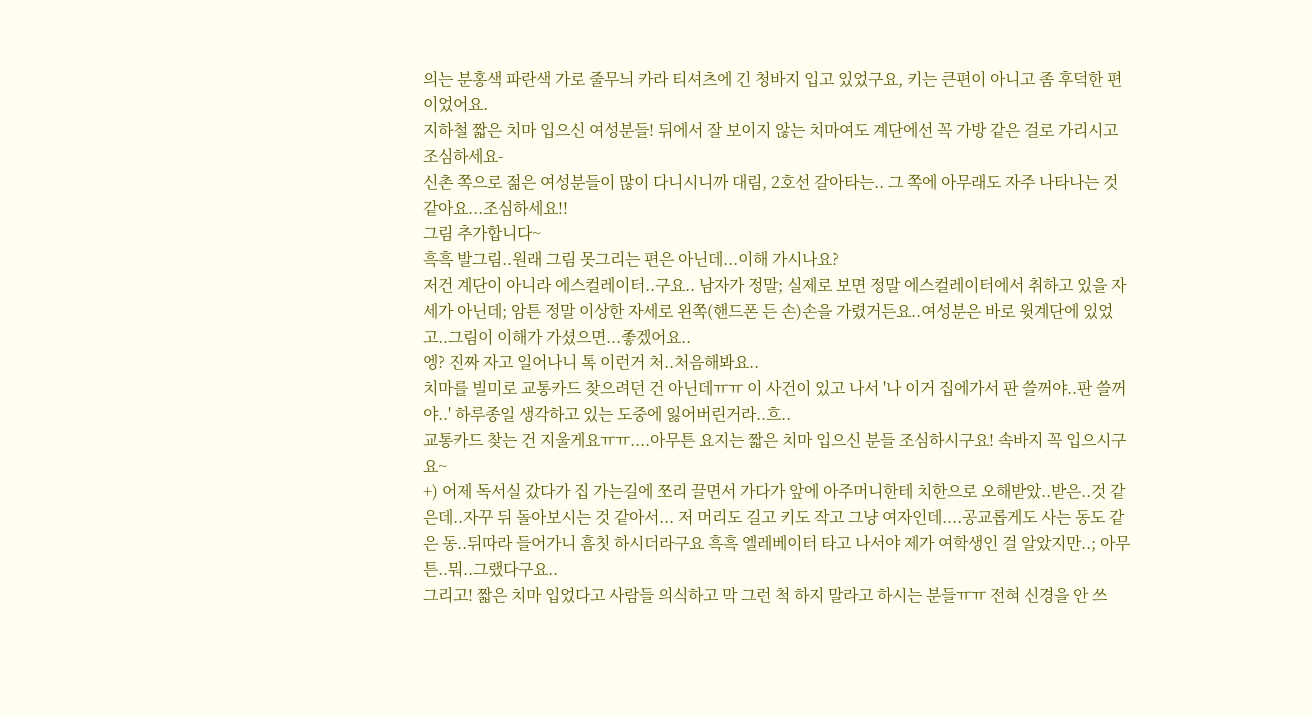의는 분홍색 파란색 가로 줄무늬 카라 티셔츠에 긴 청바지 입고 있었구요, 키는 큰편이 아니고 좀 후덕한 편이었어요.
지하철 짧은 치마 입으신 여성분들! 뒤에서 잘 보이지 않는 치마여도 계단에선 꼭 가방 같은 걸로 가리시고 조심하세요-
신촌 쪽으로 젊은 여성분들이 많이 다니시니까 대림, 2호선 갈아타는.. 그 쪽에 아무래도 자주 나타나는 것 같아요...조심하세요!!
그림 추가합니다~
흑흑 발그림..원래 그림 못그리는 편은 아닌데...이해 가시나요?
저건 계단이 아니라 에스컬레이터..구요.. 남자가 정말; 실제로 보면 정말 에스컬레이터에서 취하고 있을 자세가 아닌데; 암튼 정말 이상한 자세로 왼쪽(핸드폰 든 손)손을 가렸거든요..여성분은 바로 윗계단에 있었고..그림이 이해가 가셨으면...좋겠어요..
엥? 진짜 자고 일어나니 톡 이런거 처..처음해봐요..
치마를 빌미로 교통카드 찾으려던 건 아닌데ㅠㅠ 이 사건이 있고 나서 '나 이거 집에가서 판 쓸꺼야..판 쓸꺼야..' 하루종일 생각하고 있는 도중에 잃어버린거라..흐..
교통카드 찾는 건 지울게요ㅠㅠ....아무튼 요지는 짧은 치마 입으신 분들 조심하시구요! 속바지 꼭 입으시구요~
+) 어제 독서실 갔다가 집 가는길에 쪼리 끌면서 가다가 앞에 아주머니한테 치한으로 오해받았..받은..것 같은데..자꾸 뒤 돌아보시는 것 같아서... 저 머리도 길고 키도 작고 그냥 여자인데....공교롭게도 사는 동도 같은 동..뒤따라 들어가니 흠칫 하시더라구요 흑흑 엘레베이터 타고 나서야 제가 여학생인 걸 알았지만..; 아무튼..뭐..그랬다구요..
그리고! 짧은 치마 입었다고 사람들 의식하고 막 그런 척 하지 말라고 하시는 분들ㅠㅠ 전혀 신경을 안 쓰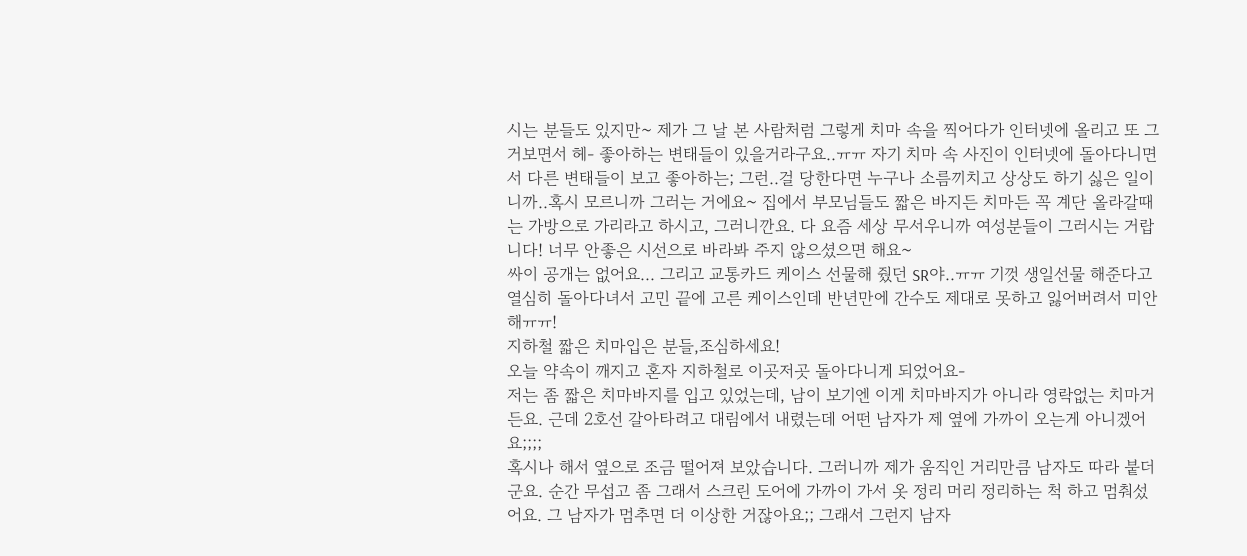시는 분들도 있지만~ 제가 그 날 본 사람처럼 그렇게 치마 속을 찍어다가 인터넷에 올리고 또 그거보면서 헤- 좋아하는 변태들이 있을거라구요..ㅠㅠ 자기 치마 속 사진이 인터넷에 돌아다니면서 다른 변태들이 보고 좋아하는; 그런..걸 당한다면 누구나 소름끼치고 상상도 하기 싫은 일이니까..혹시 모르니까 그러는 거에요~ 집에서 부모님들도 짧은 바지든 치마든 꼭 계단 올라갈때는 가방으로 가리라고 하시고, 그러니깐요. 다 요즘 세상 무서우니까 여성분들이 그러시는 거랍니다! 너무 안좋은 시선으로 바라봐 주지 않으셨으면 해요~
싸이 공개는 없어요... 그리고 교통카드 케이스 선물해 줬던 SR야..ㅠㅠ 기껏 생일선물 해준다고 열심히 돌아다녀서 고민 끝에 고른 케이스인데 반년만에 간수도 제대로 못하고 잃어버려서 미안해ㅠㅠ!
지하철 짧은 치마입은 분들,조심하세요!
오늘 약속이 깨지고 혼자 지하철로 이곳저곳 돌아다니게 되었어요-
저는 좀 짧은 치마바지를 입고 있었는데, 남이 보기엔 이게 치마바지가 아니라 영락없는 치마거든요. 근데 2호선 갈아타려고 대림에서 내렸는데 어떤 남자가 제 옆에 가까이 오는게 아니겠어요;;;;
혹시나 해서 옆으로 조금 떨어져 보았습니다. 그러니까 제가 움직인 거리만큼 남자도 따라 붙더군요. 순간 무섭고 좀 그래서 스크린 도어에 가까이 가서 옷 정리 머리 정리하는 척 하고 멈춰섰어요. 그 남자가 멈추면 더 이상한 거잖아요;; 그래서 그런지 남자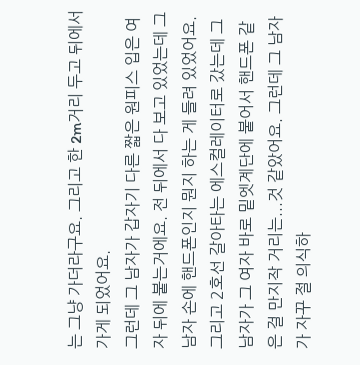는 그냥 가더라구요. 그리고 한 2m거리 두고 뒤에서 가게 되었어요.
그런데 그 남자가 갑자기 다른 짧은 원피스 입은 여자 뒤에 붙는거에요. 전 뒤에서 다 보고 있었는데 그 남자 손에 핸드폰인지 뭔지 하는 게 들려 있었어요.
그리고 2호선 갈아타는 에스컬레이터로 갔는데 그 남자가 그 여자 바로 밑엣계단에 붙어서 핸드폰 같은 걸 만지작 거리는...것 같았어요. 그런데 그 남자가 자꾸 절 의식하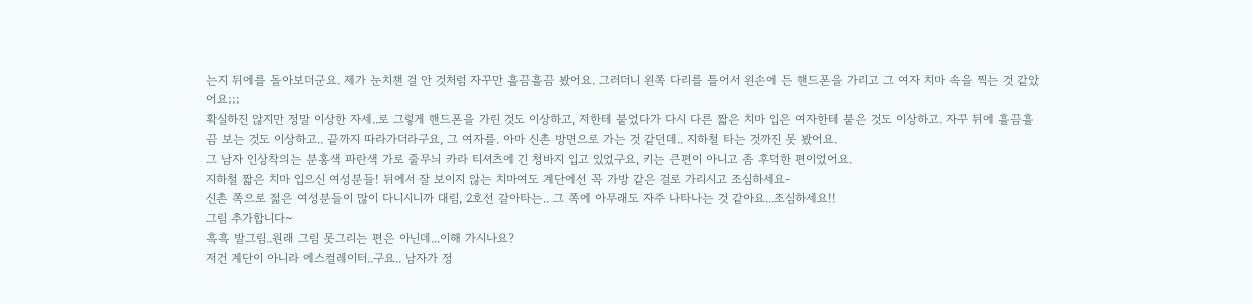는지 뒤에를 돌아보더군요. 제가 눈치챈 걸 안 것처럼 자꾸만 흘끔흘끔 봤어요. 그러더니 왼쪽 다리를 틀어서 왼손에 든 핸드폰을 가리고 그 여자 치마 속을 찍는 것 같았어요;;;
확실하진 않지만 정말 이상한 자세..로 그렇게 핸드폰을 가린 것도 이상하고, 저한테 붙었다가 다시 다른 짧은 치마 입은 여자한테 붙은 것도 이상하고. 자꾸 뒤에 흘끔흘끔 보는 것도 이상하고.. 끝까지 따라가더라구요, 그 여자를. 아마 신촌 방면으로 가는 것 같던데.. 지하철 타는 것까진 못 봤어요.
그 남자 인상착의는 분홍색 파란색 가로 줄무늬 카라 티셔츠에 긴 청바지 입고 있었구요, 키는 큰편이 아니고 좀 후덕한 편이었어요.
지하철 짧은 치마 입으신 여성분들! 뒤에서 잘 보이지 않는 치마여도 계단에선 꼭 가방 같은 걸로 가리시고 조심하세요-
신촌 쪽으로 젊은 여성분들이 많이 다니시니까 대림, 2호선 갈아타는.. 그 쪽에 아무래도 자주 나타나는 것 같아요...조심하세요!!
그림 추가합니다~
흑흑 발그림..원래 그림 못그리는 편은 아닌데...이해 가시나요?
저건 계단이 아니라 에스컬레이터..구요.. 남자가 정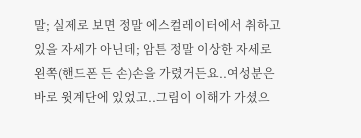말; 실제로 보면 정말 에스컬레이터에서 취하고 있을 자세가 아닌데; 암튼 정말 이상한 자세로 왼쪽(핸드폰 든 손)손을 가렸거든요..여성분은 바로 윗계단에 있었고..그림이 이해가 가셨으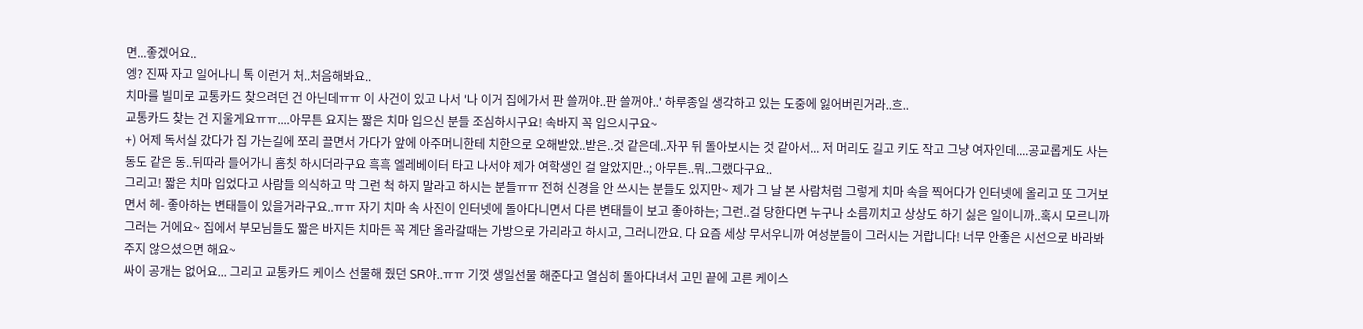면...좋겠어요..
엥? 진짜 자고 일어나니 톡 이런거 처..처음해봐요..
치마를 빌미로 교통카드 찾으려던 건 아닌데ㅠㅠ 이 사건이 있고 나서 '나 이거 집에가서 판 쓸꺼야..판 쓸꺼야..' 하루종일 생각하고 있는 도중에 잃어버린거라..흐..
교통카드 찾는 건 지울게요ㅠㅠ....아무튼 요지는 짧은 치마 입으신 분들 조심하시구요! 속바지 꼭 입으시구요~
+) 어제 독서실 갔다가 집 가는길에 쪼리 끌면서 가다가 앞에 아주머니한테 치한으로 오해받았..받은..것 같은데..자꾸 뒤 돌아보시는 것 같아서... 저 머리도 길고 키도 작고 그냥 여자인데....공교롭게도 사는 동도 같은 동..뒤따라 들어가니 흠칫 하시더라구요 흑흑 엘레베이터 타고 나서야 제가 여학생인 걸 알았지만..; 아무튼..뭐..그랬다구요..
그리고! 짧은 치마 입었다고 사람들 의식하고 막 그런 척 하지 말라고 하시는 분들ㅠㅠ 전혀 신경을 안 쓰시는 분들도 있지만~ 제가 그 날 본 사람처럼 그렇게 치마 속을 찍어다가 인터넷에 올리고 또 그거보면서 헤- 좋아하는 변태들이 있을거라구요..ㅠㅠ 자기 치마 속 사진이 인터넷에 돌아다니면서 다른 변태들이 보고 좋아하는; 그런..걸 당한다면 누구나 소름끼치고 상상도 하기 싫은 일이니까..혹시 모르니까 그러는 거에요~ 집에서 부모님들도 짧은 바지든 치마든 꼭 계단 올라갈때는 가방으로 가리라고 하시고, 그러니깐요. 다 요즘 세상 무서우니까 여성분들이 그러시는 거랍니다! 너무 안좋은 시선으로 바라봐 주지 않으셨으면 해요~
싸이 공개는 없어요... 그리고 교통카드 케이스 선물해 줬던 SR야..ㅠㅠ 기껏 생일선물 해준다고 열심히 돌아다녀서 고민 끝에 고른 케이스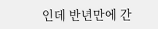인데 반년만에 간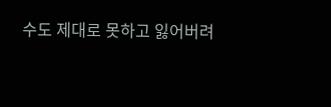수도 제대로 못하고 잃어버려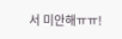서 미안해ㅠㅠ!